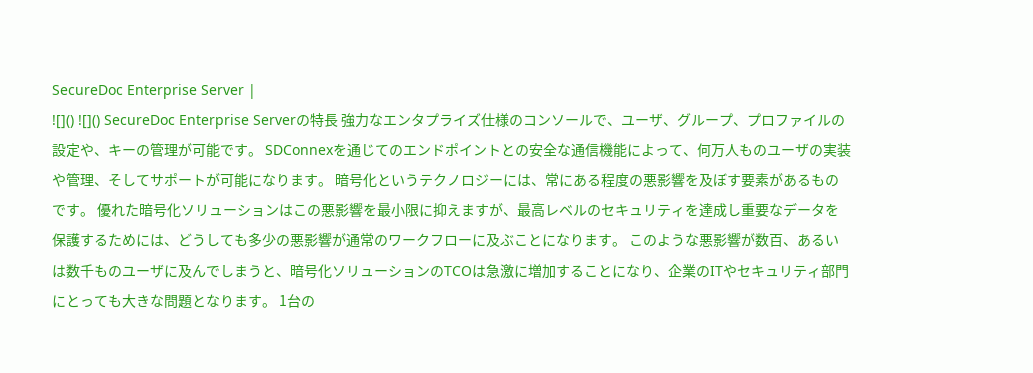SecureDoc Enterprise Server |
![]() ![]() SecureDoc Enterprise Serverの特長 強力なエンタプライズ仕様のコンソールで、ユーザ、グループ、プロファイルの設定や、キーの管理が可能です。 SDConnexを通じてのエンドポイントとの安全な通信機能によって、何万人ものユーザの実装や管理、そしてサポートが可能になります。 暗号化というテクノロジーには、常にある程度の悪影響を及ぼす要素があるものです。 優れた暗号化ソリューションはこの悪影響を最小限に抑えますが、最高レベルのセキュリティを達成し重要なデータを保護するためには、どうしても多少の悪影響が通常のワークフローに及ぶことになります。 このような悪影響が数百、あるいは数千ものユーザに及んでしまうと、暗号化ソリューションのTCOは急激に増加することになり、企業のITやセキュリティ部門にとっても大きな問題となります。 1台の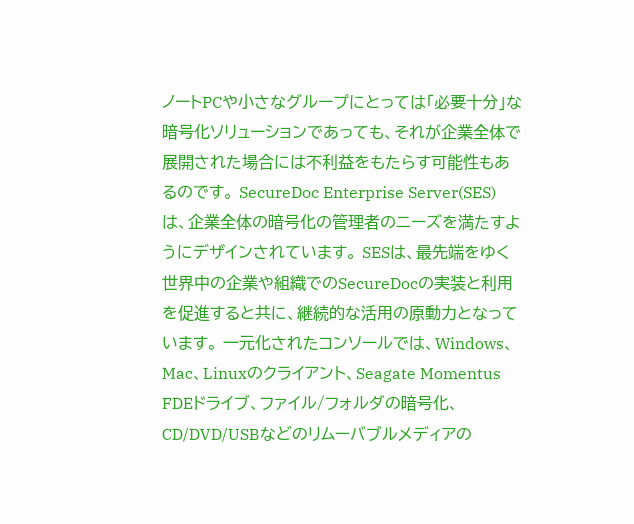ノートPCや小さなグループにとっては「必要十分」な暗号化ソリューションであっても、それが企業全体で展開された場合には不利益をもたらす可能性もあるのです。 SecureDoc Enterprise Server(SES)は、企業全体の暗号化の管理者のニーズを満たすようにデザインされています。 SESは、最先端をゆく世界中の企業や組織でのSecureDocの実装と利用を促進すると共に、継続的な活用の原動力となっています。 一元化されたコンソールでは、Windows、Mac、Linuxのクライアント、Seagate Momentus FDEドライブ、ファイル/フォルダの暗号化、CD/DVD/USBなどのリムーバブルメディアの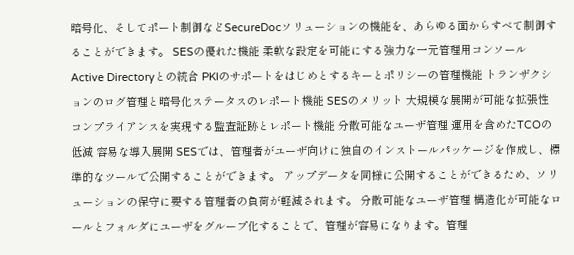暗号化、そしてポート制御などSecureDocソリューションの機能を、あらゆる面からすべて制御することができます。 SESの優れた機能 柔軟な設定を可能にする強力な一元管理用コンソール Active Directoryとの統合 PKIのサポートをはじめとするキーとポリシーの管理機能 トランザクションのログ管理と暗号化ステータスのレポート機能 SESのメリット 大規模な展開が可能な拡張性 コンプライアンスを実現する監査証跡とレポート機能 分散可能なユーザ管理 運用を含めたTCOの低減 容易な導入展開 SESでは、管理者がユーザ向けに独自のインストールパッケージを作成し、標準的なツールで公開することができます。 アップデータを同様に公開することができるため、ソリューションの保守に要する管理者の負荷が軽減されます。 分散可能なユーザ管理 構造化が可能なロールとフォルダにユーザをグループ化することで、管理が容易になります。管理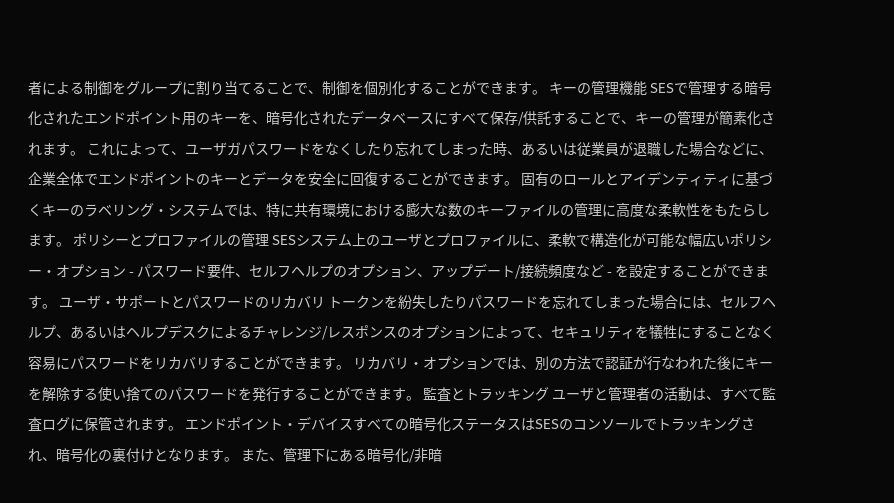者による制御をグループに割り当てることで、制御を個別化することができます。 キーの管理機能 SESで管理する暗号化されたエンドポイント用のキーを、暗号化されたデータベースにすべて保存/供託することで、キーの管理が簡素化されます。 これによって、ユーザガパスワードをなくしたり忘れてしまった時、あるいは従業員が退職した場合などに、企業全体でエンドポイントのキーとデータを安全に回復することができます。 固有のロールとアイデンティティに基づくキーのラベリング・システムでは、特に共有環境における膨大な数のキーファイルの管理に高度な柔軟性をもたらします。 ポリシーとプロファイルの管理 SESシステム上のユーザとプロファイルに、柔軟で構造化が可能な幅広いポリシー・オプション - パスワード要件、セルフヘルプのオプション、アップデート/接続頻度など - を設定することができます。 ユーザ・サポートとパスワードのリカバリ トークンを紛失したりパスワードを忘れてしまった場合には、セルフヘルプ、あるいはヘルプデスクによるチャレンジ/レスポンスのオプションによって、セキュリティを犠牲にすることなく容易にパスワードをリカバリすることができます。 リカバリ・オプションでは、別の方法で認証が行なわれた後にキーを解除する使い捨てのパスワードを発行することができます。 監査とトラッキング ユーザと管理者の活動は、すべて監査ログに保管されます。 エンドポイント・デバイスすべての暗号化ステータスはSESのコンソールでトラッキングされ、暗号化の裏付けとなります。 また、管理下にある暗号化/非暗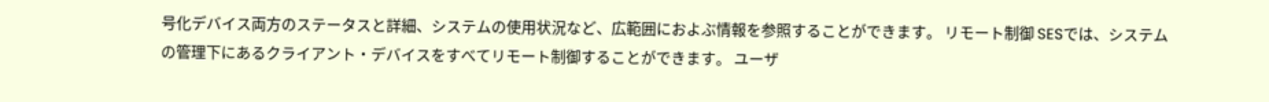号化デバイス両方のステータスと詳細、システムの使用状況など、広範囲におよぶ情報を参照することができます。 リモート制御 SESでは、システムの管理下にあるクライアント・デバイスをすべてリモート制御することができます。 ユーザ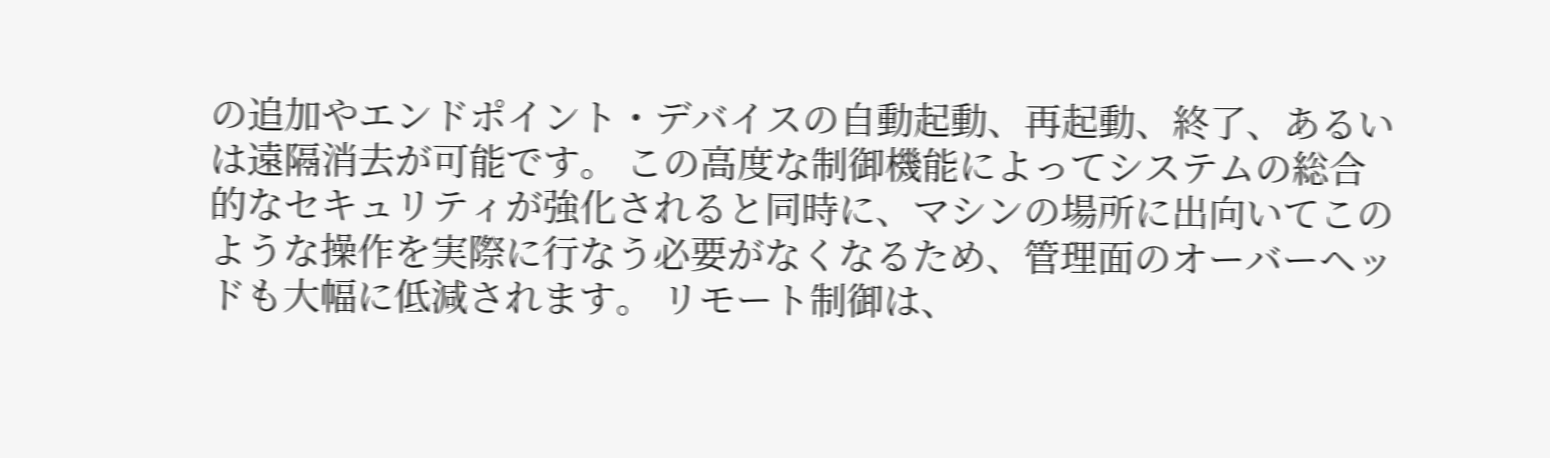の追加やエンドポイント・デバイスの自動起動、再起動、終了、あるいは遠隔消去が可能です。 この高度な制御機能によってシステムの総合的なセキュリティが強化されると同時に、マシンの場所に出向いてこのような操作を実際に行なう必要がなくなるため、管理面のオーバーヘッドも大幅に低減されます。 リモート制御は、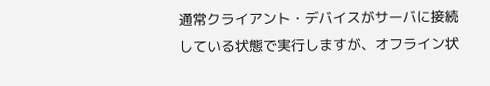通常クライアント・デバイスがサーバに接続している状態で実行しますが、オフライン状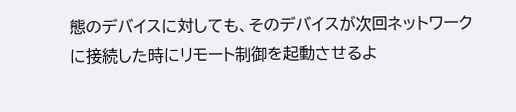態のデバイスに対しても、そのデバイスが次回ネットワークに接続した時にリモート制御を起動させるよ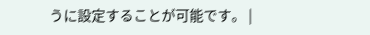うに設定することが可能です。 |